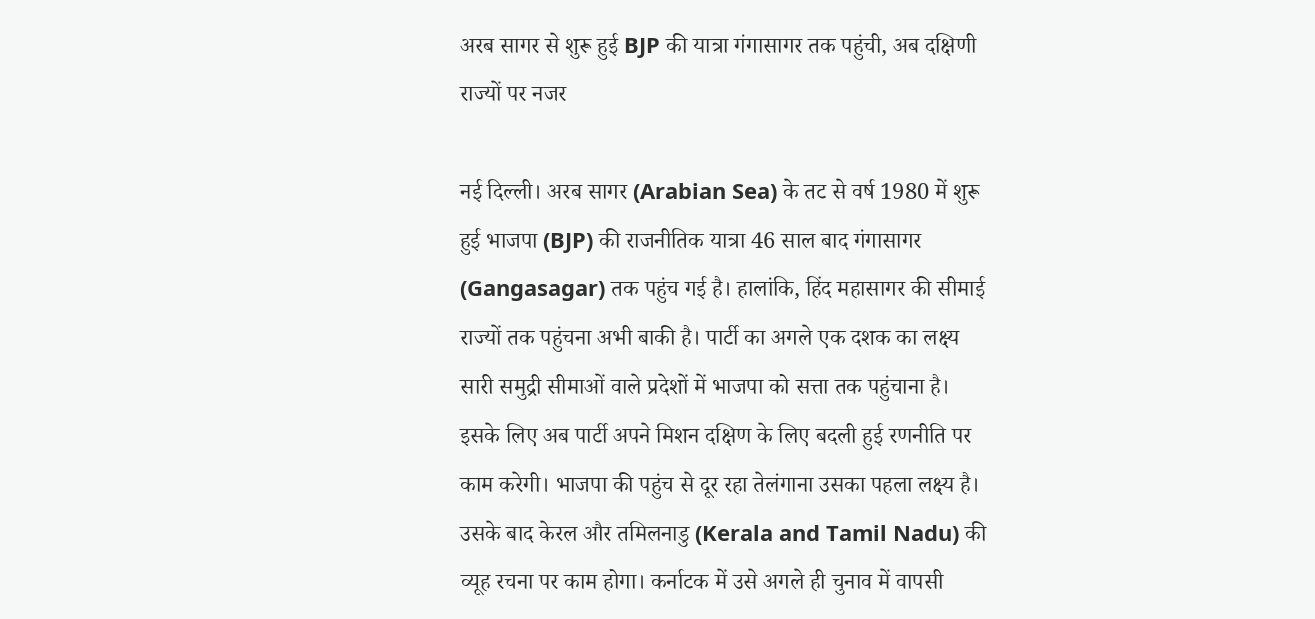अरब सागर से शुरू हुई BJP की यात्रा गंगासागर तक पहुंची, अब दक्षिणी राज्यों पर नजर

नई दिल्ली। अरब सागर (Arabian Sea) के तट से वर्ष 1980 में शुरू हुई भाजपा (BJP) की राजनीतिक यात्रा 46 साल बाद गंगासागर (Gangasagar) तक पहुंच गई है। हालांकि, हिंद महासागर की सीमाई राज्यों तक पहुंचना अभी बाकी है। पार्टी का अगले एक दशक का लक्ष्य सारी समुद्री सीमाओं वाले प्रदेशों में भाजपा को सत्ता तक पहुंचाना है। इसके लिए अब पार्टी अपने मिशन दक्षिण के लिए बदली हुई रणनीति पर काम करेगी। भाजपा की पहुंच से दूर रहा तेलंगाना उसका पहला लक्ष्य है। उसके बाद केरल और तमिलनाडु (Kerala and Tamil Nadu) की व्यूह रचना पर काम होगा। कर्नाटक में उसे अगले ही चुनाव में वापसी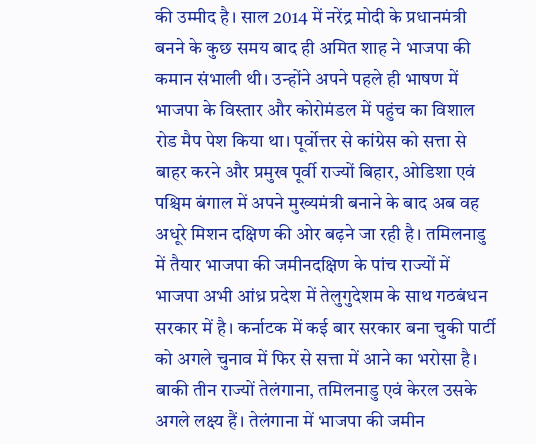की उम्मीद है। साल 2014 में नरेंद्र मोदी के प्रधानमंत्री बनने के कुछ समय बाद ही अमित शाह ने भाजपा की कमान संभाली थी। उन्होंने अपने पहले ही भाषण में भाजपा के विस्तार और कोरोमंडल में पहुंच का विशाल रोड मैप पेश किया था। पूर्वोत्तर से कांग्रेस को सत्ता से बाहर करने और प्रमुख पूर्वी राज्यों बिहार, ओडिशा एवं पश्चिम बंगाल में अपने मुख्यमंत्री बनाने के बाद अब वह अधूरे मिशन दक्षिण की ओर बढ़ने जा रही है। तमिलनाडु में तैयार भाजपा की जमीनदक्षिण के पांच राज्यों में भाजपा अभी आंध्र प्रदेश में तेलुगुदेशम के साथ गठबंधन सरकार में है। कर्नाटक में कई बार सरकार बना चुकी पार्टी को अगले चुनाव में फिर से सत्ता में आने का भरोसा है। बाकी तीन राज्यों तेलंगाना, तमिलनाडु एवं केरल उसके अगले लक्ष्य हैं। तेलंगाना में भाजपा की जमीन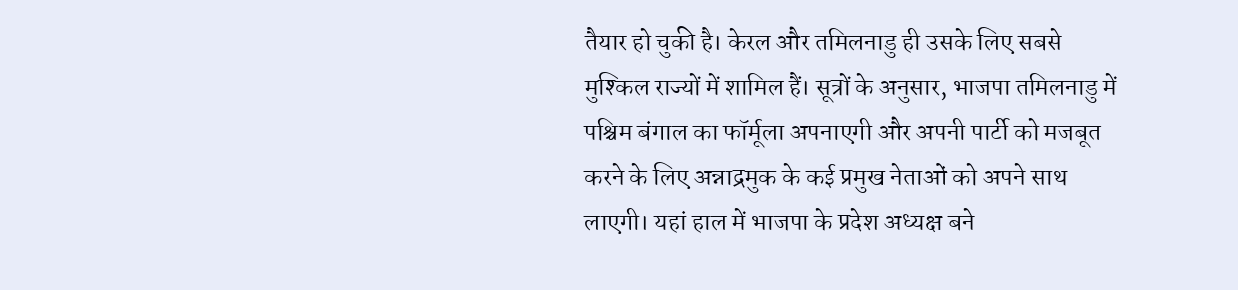तैयार हो चुकी है। केरल और तमिलनाडु ही उसके लिए सबसे मुश्किल राज्यों में शामिल हैं। सूत्रों के अनुसार, भाजपा तमिलनाडु में पश्चिम बंगाल का फॉर्मूला अपनाएगी और अपनी पार्टी को मजबूत करने के लिए अन्नाद्रमुक के कई प्रमुख नेताओं को अपने साथ लाएगी। यहां हाल में भाजपा के प्रदेश अध्यक्ष बने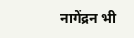नागेंद्रन भी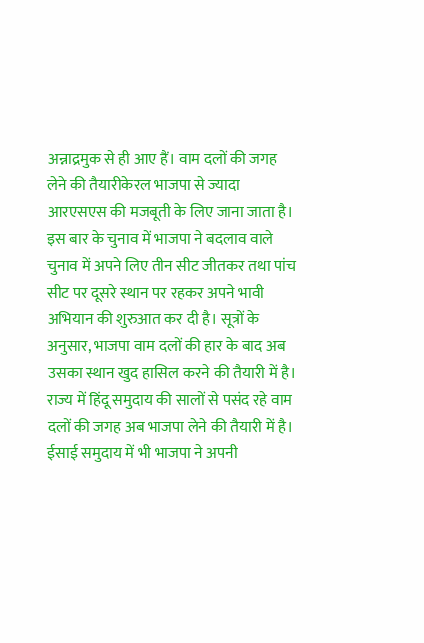अन्नाद्रमुक से ही आए हैं। वाम दलों की जगह लेने की तैयारीकेरल भाजपा से ज्यादा आरएसएस की मजबूती के लिए जाना जाता है। इस बार के चुनाव में भाजपा ने बदलाव वाले चुनाव में अपने लिए तीन सीट जीतकर तथा पांच सीट पर दूसरे स्थान पर रहकर अपने भावी अभियान की शुरुआत कर दी है। सूत्रों के अनुसार, भाजपा वाम दलों की हार के बाद अब उसका स्थान खुद हासिल करने की तैयारी में है। राज्य में हिंदू समुदाय की सालों से पसंद रहे वाम दलों की जगह अब भाजपा लेने की तैयारी में है। ईसाई समुदाय में भी भाजपा ने अपनी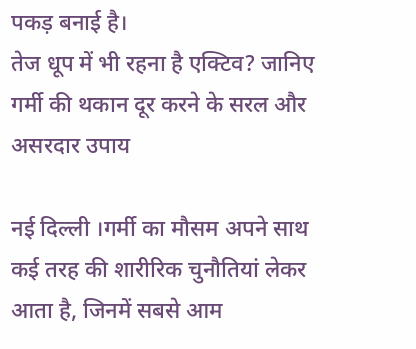पकड़ बनाई है।
तेज धूप में भी रहना है एक्टिव? जानिए गर्मी की थकान दूर करने के सरल और असरदार उपाय

नई दिल्ली ।गर्मी का मौसम अपने साथ कई तरह की शारीरिक चुनौतियां लेकर आता है, जिनमें सबसे आम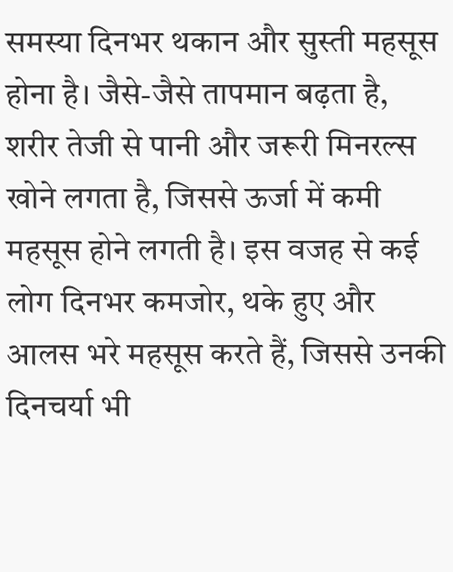समस्या दिनभर थकान और सुस्ती महसूस होना है। जैसे-जैसे तापमान बढ़ता है, शरीर तेजी से पानी और जरूरी मिनरल्स खोने लगता है, जिससे ऊर्जा में कमी महसूस होने लगती है। इस वजह से कई लोग दिनभर कमजोर, थके हुए और आलस भरे महसूस करते हैं, जिससे उनकी दिनचर्या भी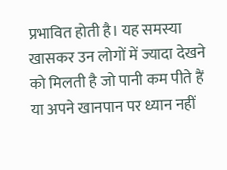प्रभावित होती है। यह समस्या खासकर उन लोगों में ज्यादा देखने को मिलती है जो पानी कम पीते हैं या अपने खानपान पर ध्यान नहीं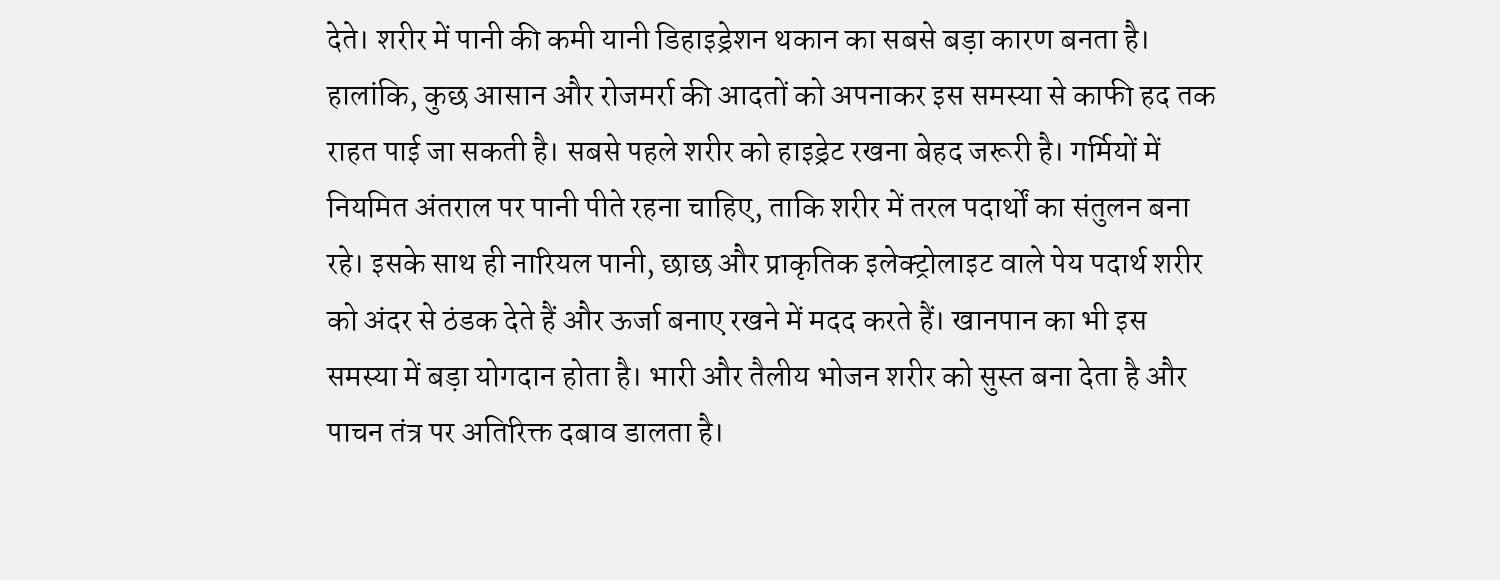देते। शरीर में पानी की कमी यानी डिहाइड्रेशन थकान का सबसे बड़ा कारण बनता है। हालांकि, कुछ आसान और रोजमर्रा की आदतों को अपनाकर इस समस्या से काफी हद तक राहत पाई जा सकती है। सबसे पहले शरीर को हाइड्रेट रखना बेहद जरूरी है। गर्मियों में नियमित अंतराल पर पानी पीते रहना चाहिए, ताकि शरीर में तरल पदार्थों का संतुलन बना रहे। इसके साथ ही नारियल पानी, छाछ और प्राकृतिक इलेक्ट्रोलाइट वाले पेय पदार्थ शरीर को अंदर से ठंडक देते हैं और ऊर्जा बनाए रखने में मदद करते हैं। खानपान का भी इस समस्या में बड़ा योगदान होता है। भारी और तैलीय भोजन शरीर को सुस्त बना देता है और पाचन तंत्र पर अतिरिक्त दबाव डालता है।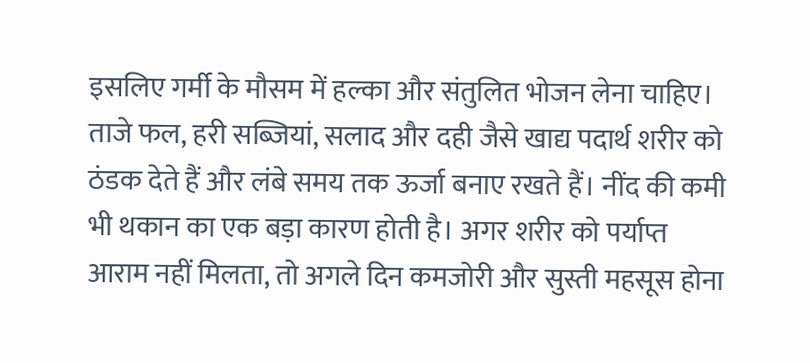इसलिए गर्मी के मौसम में हल्का और संतुलित भोजन लेना चाहिए। ताजे फल, हरी सब्जियां, सलाद और दही जैसे खाद्य पदार्थ शरीर को ठंडक देते हैं और लंबे समय तक ऊर्जा बनाए रखते हैं। नींद की कमी भी थकान का एक बड़ा कारण होती है। अगर शरीर को पर्याप्त आराम नहीं मिलता, तो अगले दिन कमजोरी और सुस्ती महसूस होना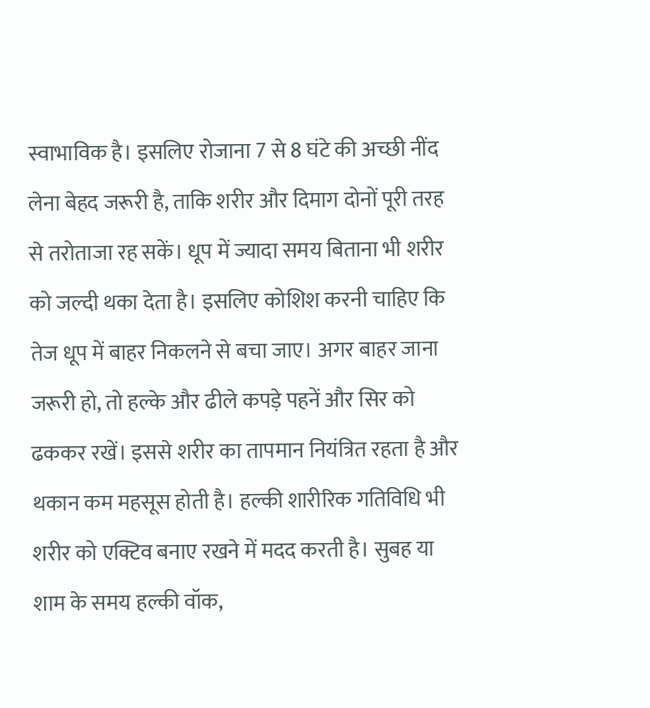स्वाभाविक है। इसलिए रोजाना 7 से 8 घंटे की अच्छी नींद लेना बेहद जरूरी है, ताकि शरीर और दिमाग दोनों पूरी तरह से तरोताजा रह सकें। धूप में ज्यादा समय बिताना भी शरीर को जल्दी थका देता है। इसलिए कोशिश करनी चाहिए कि तेज धूप में बाहर निकलने से बचा जाए। अगर बाहर जाना जरूरी हो, तो हल्के और ढीले कपड़े पहनें और सिर को ढककर रखें। इससे शरीर का तापमान नियंत्रित रहता है और थकान कम महसूस होती है। हल्की शारीरिक गतिविधि भी शरीर को एक्टिव बनाए रखने में मदद करती है। सुबह या शाम के समय हल्की वॉक,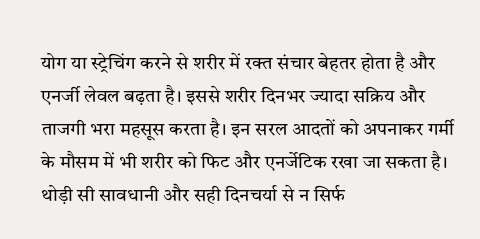योग या स्ट्रेचिंग करने से शरीर में रक्त संचार बेहतर होता है और एनर्जी लेवल बढ़ता है। इससे शरीर दिनभर ज्यादा सक्रिय और ताजगी भरा महसूस करता है। इन सरल आदतों को अपनाकर गर्मी के मौसम में भी शरीर को फिट और एनर्जेटिक रखा जा सकता है। थोड़ी सी सावधानी और सही दिनचर्या से न सिर्फ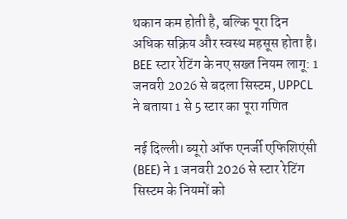थकान कम होती है, बल्कि पूरा दिन अधिक सक्रिय और स्वस्थ महसूस होता है।
BEE स्टार रेटिंग के नए सख्त नियम लागू: 1 जनवरी 2026 से बदला सिस्टम, UPPCL ने बताया 1 से 5 स्टार का पूरा गणित

नई दिल्ली। ब्यूरो ऑफ एनर्जी एफिशिएंसी (BEE) ने 1 जनवरी 2026 से स्टार रेटिंग सिस्टम के नियमों को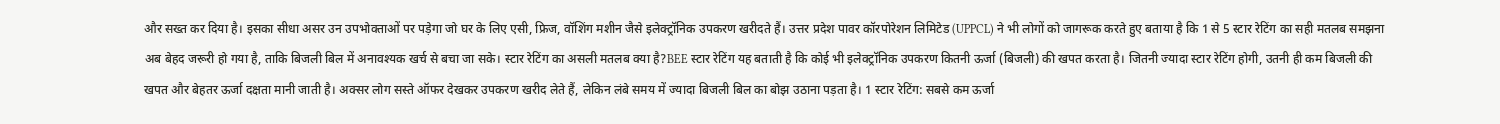और सख्त कर दिया है। इसका सीधा असर उन उपभोक्ताओं पर पड़ेगा जो घर के लिए एसी, फ्रिज, वॉशिंग मशीन जैसे इलेक्ट्रॉनिक उपकरण खरीदते हैं। उत्तर प्रदेश पावर कॉरपोरेशन लिमिटेड (UPPCL) ने भी लोगों को जागरूक करते हुए बताया है कि 1 से 5 स्टार रेटिंग का सही मतलब समझना अब बेहद जरूरी हो गया है, ताकि बिजली बिल में अनावश्यक खर्च से बचा जा सके। स्टार रेटिंग का असली मतलब क्या है?BEE स्टार रेटिंग यह बताती है कि कोई भी इलेक्ट्रॉनिक उपकरण कितनी ऊर्जा (बिजली) की खपत करता है। जितनी ज्यादा स्टार रेटिंग होगी, उतनी ही कम बिजली की खपत और बेहतर ऊर्जा दक्षता मानी जाती है। अक्सर लोग सस्ते ऑफर देखकर उपकरण खरीद लेते हैं, लेकिन लंबे समय में ज्यादा बिजली बिल का बोझ उठाना पड़ता है। 1 स्टार रेटिंग: सबसे कम ऊर्जा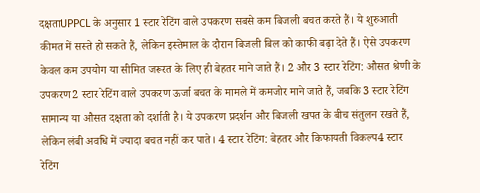दक्षताUPPCL के अनुसार 1 स्टार रेटिंग वाले उपकरण सबसे कम बिजली बचत करते हैं। ये शुरुआती कीमत में सस्ते हो सकते हैं, लेकिन इस्तेमाल के दौरान बिजली बिल को काफी बढ़ा देते हैं। ऐसे उपकरण केवल कम उपयोग या सीमित जरूरत के लिए ही बेहतर माने जाते हैं। 2 और 3 स्टार रेटिंग: औसत श्रेणी के उपकरण2 स्टार रेटिंग वाले उपकरण ऊर्जा बचत के मामले में कमजोर माने जाते हैं, जबकि 3 स्टार रेटिंग सामान्य या औसत दक्षता को दर्शाती है। ये उपकरण प्रदर्शन और बिजली खपत के बीच संतुलन रखते हैं, लेकिन लंबी अवधि में ज्यादा बचत नहीं कर पाते। 4 स्टार रेटिंग: बेहतर और किफायती विकल्प4 स्टार रेटिंग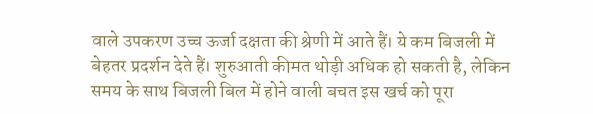वाले उपकरण उच्च ऊर्जा दक्षता की श्रेणी में आते हैं। ये कम बिजली में बेहतर प्रदर्शन देते हैं। शुरुआती कीमत थोड़ी अधिक हो सकती है, लेकिन समय के साथ बिजली बिल में होने वाली बचत इस खर्च को पूरा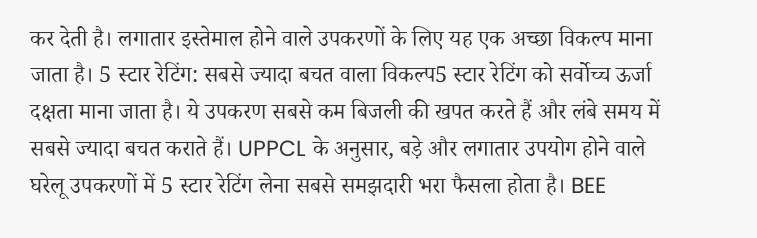कर देती है। लगातार इस्तेमाल होने वाले उपकरणों के लिए यह एक अच्छा विकल्प माना जाता है। 5 स्टार रेटिंग: सबसे ज्यादा बचत वाला विकल्प5 स्टार रेटिंग को सर्वोच्च ऊर्जा दक्षता माना जाता है। ये उपकरण सबसे कम बिजली की खपत करते हैं और लंबे समय में सबसे ज्यादा बचत कराते हैं। UPPCL के अनुसार, बड़े और लगातार उपयोग होने वाले घरेलू उपकरणों में 5 स्टार रेटिंग लेना सबसे समझदारी भरा फैसला होता है। BEE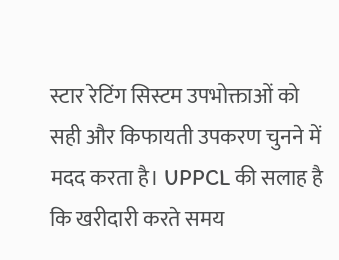स्टार रेटिंग सिस्टम उपभोक्ताओं को सही और किफायती उपकरण चुनने में मदद करता है। UPPCL की सलाह है कि खरीदारी करते समय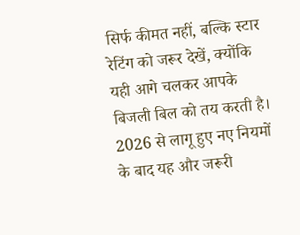सिर्फ कीमत नहीं, बल्कि स्टार रेटिंग को जरूर देखें, क्योंकि यही आगे चलकर आपके बिजली बिल को तय करती है। 2026 से लागू हुए नए नियमों के बाद यह और जरूरी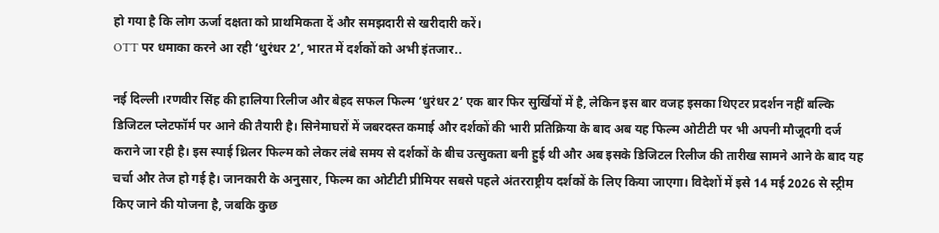हो गया है कि लोग ऊर्जा दक्षता को प्राथमिकता दें और समझदारी से खरीदारी करें।
OTT पर धमाका करने आ रही ‘धुरंधर 2’, भारत में दर्शकों को अभी इंतजार..

नई दिल्ली ।रणवीर सिंह की हालिया रिलीज और बेहद सफल फिल्म ‘धुरंधर 2’ एक बार फिर सुर्खियों में है, लेकिन इस बार वजह इसका थिएटर प्रदर्शन नहीं बल्कि डिजिटल प्लेटफॉर्म पर आने की तैयारी है। सिनेमाघरों में जबरदस्त कमाई और दर्शकों की भारी प्रतिक्रिया के बाद अब यह फिल्म ओटीटी पर भी अपनी मौजूदगी दर्ज कराने जा रही है। इस स्पाई थ्रिलर फिल्म को लेकर लंबे समय से दर्शकों के बीच उत्सुकता बनी हुई थी और अब इसके डिजिटल रिलीज की तारीख सामने आने के बाद यह चर्चा और तेज हो गई है। जानकारी के अनुसार, फिल्म का ओटीटी प्रीमियर सबसे पहले अंतरराष्ट्रीय दर्शकों के लिए किया जाएगा। विदेशों में इसे 14 मई 2026 से स्ट्रीम किए जाने की योजना है, जबकि कुछ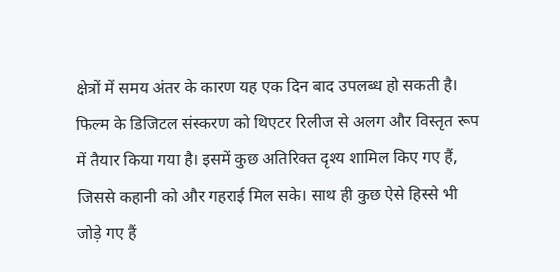क्षेत्रों में समय अंतर के कारण यह एक दिन बाद उपलब्ध हो सकती है। फिल्म के डिजिटल संस्करण को थिएटर रिलीज से अलग और विस्तृत रूप में तैयार किया गया है। इसमें कुछ अतिरिक्त दृश्य शामिल किए गए हैं, जिससे कहानी को और गहराई मिल सके। साथ ही कुछ ऐसे हिस्से भी जोड़े गए हैं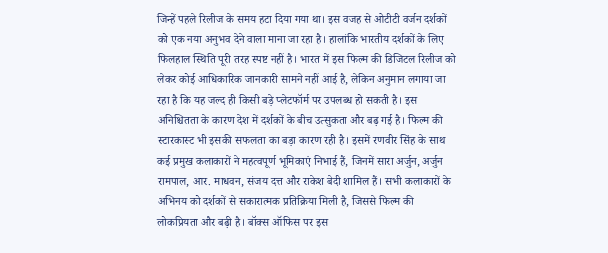जिन्हें पहले रिलीज के समय हटा दिया गया था। इस वजह से ओटीटी वर्जन दर्शकों को एक नया अनुभव देने वाला माना जा रहा है। हालांकि भारतीय दर्शकों के लिए फिलहाल स्थिति पूरी तरह स्पष्ट नहीं है। भारत में इस फिल्म की डिजिटल रिलीज को लेकर कोई आधिकारिक जानकारी सामने नहीं आई है, लेकिन अनुमान लगाया जा रहा है कि यह जल्द ही किसी बड़े प्लेटफॉर्म पर उपलब्ध हो सकती है। इस अनिश्चितता के कारण देश में दर्शकों के बीच उत्सुकता और बढ़ गई है। फिल्म की स्टारकास्ट भी इसकी सफलता का बड़ा कारण रही है। इसमें रणवीर सिंह के साथ कई प्रमुख कलाकारों ने महत्वपूर्ण भूमिकाएं निभाई हैं, जिनमें सारा अर्जुन, अर्जुन रामपाल, आर. माधवन, संजय दत्त और राकेश बेदी शामिल हैं। सभी कलाकारों के अभिनय को दर्शकों से सकारात्मक प्रतिक्रिया मिली है, जिससे फिल्म की लोकप्रियता और बढ़ी है। बॉक्स ऑफिस पर इस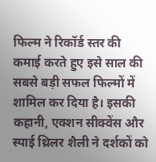फिल्म ने रिकॉर्ड स्तर की कमाई करते हुए इसे साल की सबसे बड़ी सफल फिल्मों में शामिल कर दिया है। इसकी कहानी, एक्शन सीक्वेंस और स्पाई थ्रिलर शैली ने दर्शकों को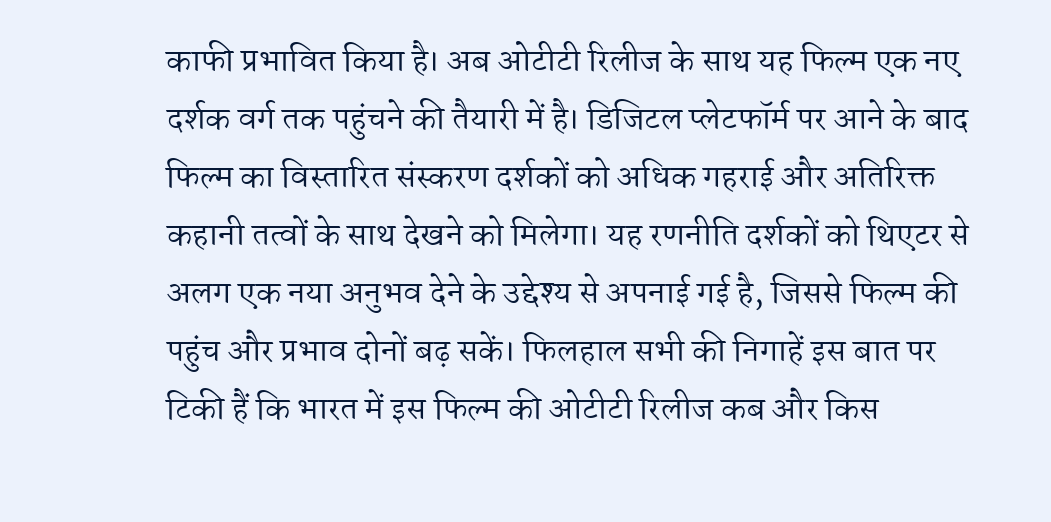काफी प्रभावित किया है। अब ओटीटी रिलीज के साथ यह फिल्म एक नए दर्शक वर्ग तक पहुंचने की तैयारी में है। डिजिटल प्लेटफॉर्म पर आने के बाद फिल्म का विस्तारित संस्करण दर्शकों को अधिक गहराई और अतिरिक्त कहानी तत्वों के साथ देखने को मिलेगा। यह रणनीति दर्शकों को थिएटर से अलग एक नया अनुभव देने के उद्देश्य से अपनाई गई है, जिससे फिल्म की पहुंच और प्रभाव दोनों बढ़ सकें। फिलहाल सभी की निगाहें इस बात पर टिकी हैं कि भारत में इस फिल्म की ओटीटी रिलीज कब और किस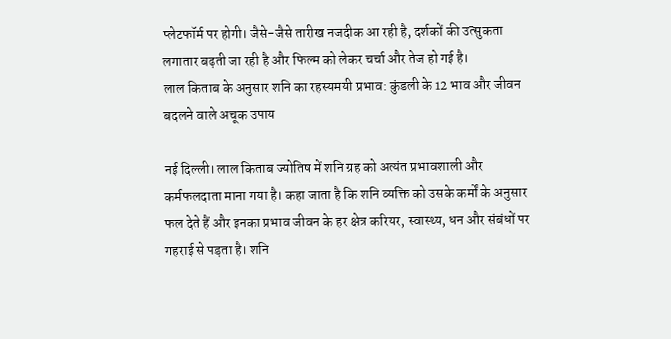प्लेटफॉर्म पर होगी। जैसे-जैसे तारीख नजदीक आ रही है, दर्शकों की उत्सुकता लगातार बढ़ती जा रही है और फिल्म को लेकर चर्चा और तेज हो गई है।
लाल किताब के अनुसार शनि का रहस्यमयी प्रभाव: कुंडली के 12 भाव और जीवन बदलने वाले अचूक उपाय

नई दिल्ली। लाल किताब ज्योतिष में शनि ग्रह को अत्यंत प्रभावशाली और कर्मफलदाता माना गया है। कहा जाता है कि शनि व्यक्ति को उसके कर्मों के अनुसार फल देते हैं और इनका प्रभाव जीवन के हर क्षेत्र करियर, स्वास्थ्य, धन और संबंधों पर गहराई से पड़ता है। शनि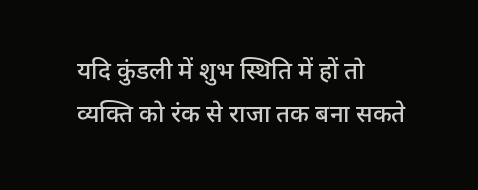यदि कुंडली में शुभ स्थिति में हों तो व्यक्ति को रंक से राजा तक बना सकते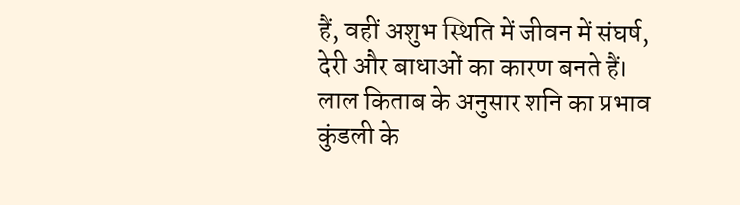हैं, वहीं अशुभ स्थिति में जीवन में संघर्ष, देरी और बाधाओं का कारण बनते हैं। लाल किताब के अनुसार शनि का प्रभाव कुंडली के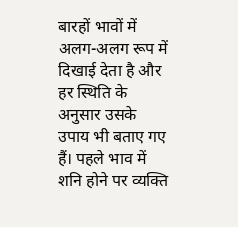बारहों भावों में अलग-अलग रूप में दिखाई देता है और हर स्थिति के अनुसार उसके उपाय भी बताए गए हैं। पहले भाव में शनि होने पर व्यक्ति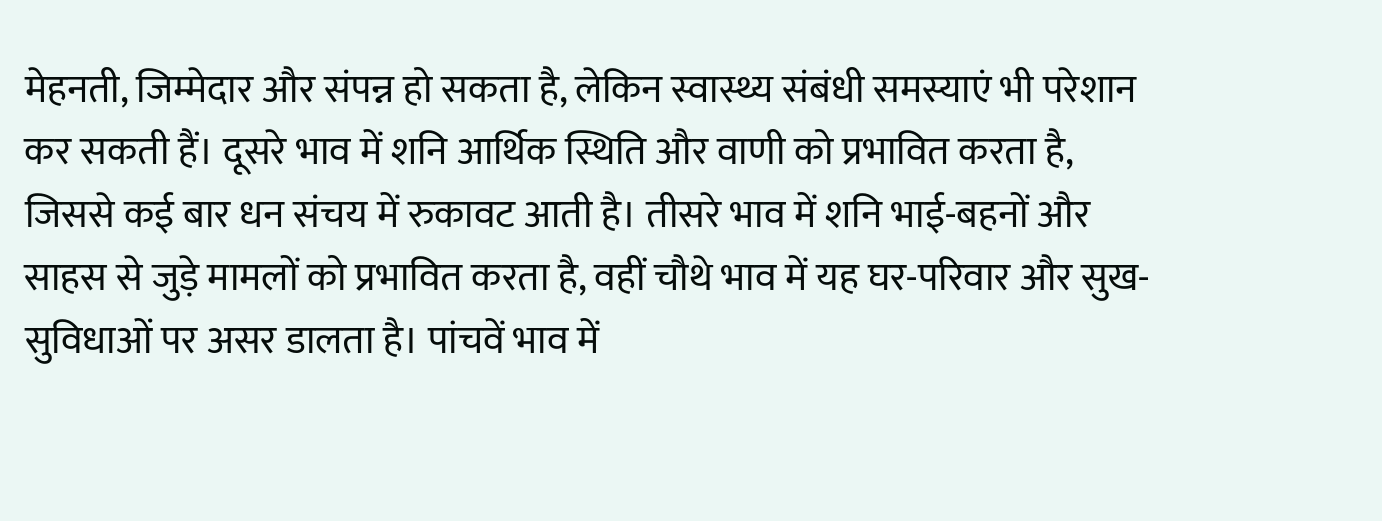मेहनती, जिम्मेदार और संपन्न हो सकता है, लेकिन स्वास्थ्य संबंधी समस्याएं भी परेशान कर सकती हैं। दूसरे भाव में शनि आर्थिक स्थिति और वाणी को प्रभावित करता है, जिससे कई बार धन संचय में रुकावट आती है। तीसरे भाव में शनि भाई-बहनों और साहस से जुड़े मामलों को प्रभावित करता है, वहीं चौथे भाव में यह घर-परिवार और सुख-सुविधाओं पर असर डालता है। पांचवें भाव में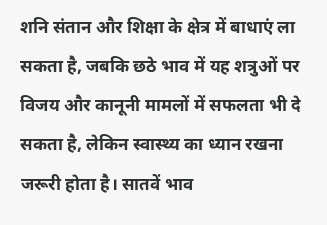शनि संतान और शिक्षा के क्षेत्र में बाधाएं ला सकता है, जबकि छठे भाव में यह शत्रुओं पर विजय और कानूनी मामलों में सफलता भी दे सकता है, लेकिन स्वास्थ्य का ध्यान रखना जरूरी होता है। सातवें भाव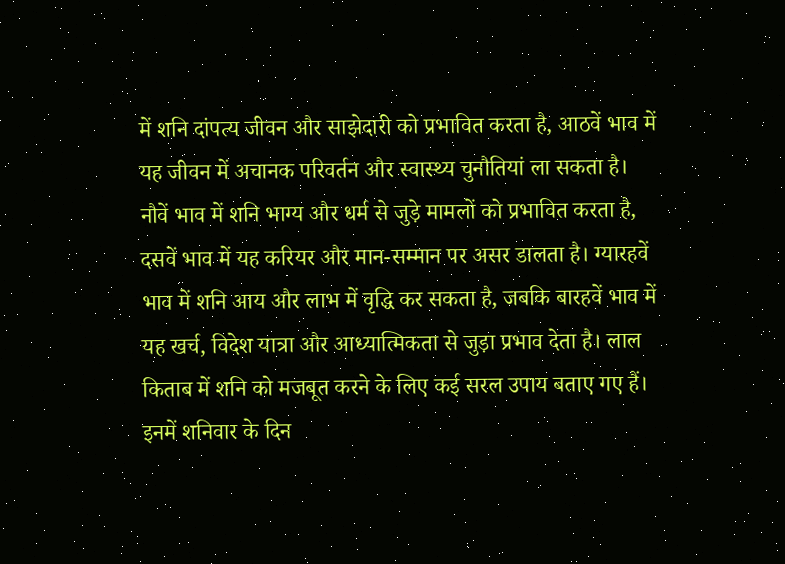में शनि दांपत्य जीवन और साझेदारी को प्रभावित करता है, आठवें भाव में यह जीवन में अचानक परिवर्तन और स्वास्थ्य चुनौतियां ला सकता है। नौवें भाव में शनि भाग्य और धर्म से जुड़े मामलों को प्रभावित करता है, दसवें भाव में यह करियर और मान-सम्मान पर असर डालता है। ग्यारहवें भाव में शनि आय और लाभ में वृद्धि कर सकता है, जबकि बारहवें भाव में यह खर्च, विदेश यात्रा और आध्यात्मिकता से जुड़ा प्रभाव देता है। लाल किताब में शनि को मजबूत करने के लिए कई सरल उपाय बताए गए हैं। इनमें शनिवार के दिन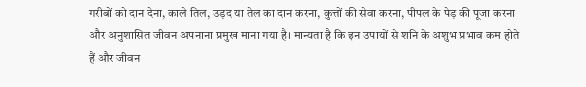गरीबों को दान देना, काले तिल, उड़द या तेल का दान करना, कुत्तों की सेवा करना, पीपल के पेड़ की पूजा करना और अनुशासित जीवन अपनाना प्रमुख माना गया है। मान्यता है कि इन उपायों से शनि के अशुभ प्रभाव कम होते हैं और जीवन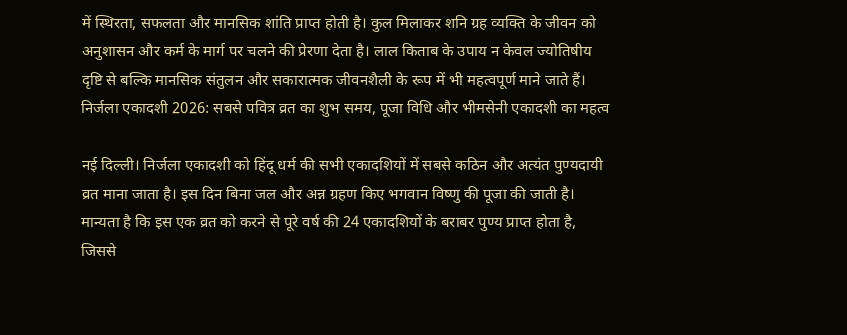में स्थिरता, सफलता और मानसिक शांति प्राप्त होती है। कुल मिलाकर शनि ग्रह व्यक्ति के जीवन को अनुशासन और कर्म के मार्ग पर चलने की प्रेरणा देता है। लाल किताब के उपाय न केवल ज्योतिषीय दृष्टि से बल्कि मानसिक संतुलन और सकारात्मक जीवनशैली के रूप में भी महत्वपूर्ण माने जाते हैं।
निर्जला एकादशी 2026: सबसे पवित्र व्रत का शुभ समय, पूजा विधि और भीमसेनी एकादशी का महत्व

नई दिल्ली। निर्जला एकादशी को हिंदू धर्म की सभी एकादशियों में सबसे कठिन और अत्यंत पुण्यदायी व्रत माना जाता है। इस दिन बिना जल और अन्न ग्रहण किए भगवान विष्णु की पूजा की जाती है। मान्यता है कि इस एक व्रत को करने से पूरे वर्ष की 24 एकादशियों के बराबर पुण्य प्राप्त होता है, जिससे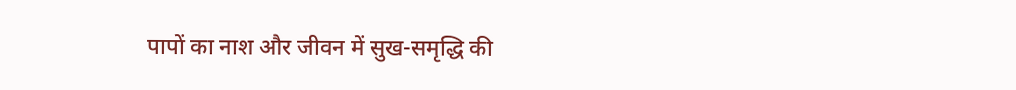पापों का नाश और जीवन में सुख-समृद्धि की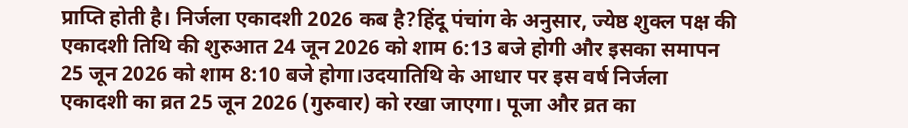प्राप्ति होती है। निर्जला एकादशी 2026 कब है?हिंदू पंचांग के अनुसार, ज्येष्ठ शुक्ल पक्ष की एकादशी तिथि की शुरुआत 24 जून 2026 को शाम 6:13 बजे होगी और इसका समापन 25 जून 2026 को शाम 8:10 बजे होगा।उदयातिथि के आधार पर इस वर्ष निर्जला एकादशी का व्रत 25 जून 2026 (गुरुवार) को रखा जाएगा। पूजा और व्रत का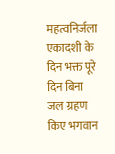महत्वनिर्जला एकादशी के दिन भक्त पूरे दिन बिना जल ग्रहण किए भगवान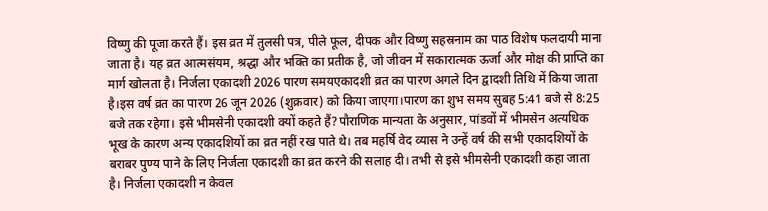विष्णु की पूजा करते हैं। इस व्रत में तुलसी पत्र, पीले फूल, दीपक और विष्णु सहस्रनाम का पाठ विशेष फलदायी माना जाता है। यह व्रत आत्मसंयम, श्रद्धा और भक्ति का प्रतीक है, जो जीवन में सकारात्मक ऊर्जा और मोक्ष की प्राप्ति का मार्ग खोलता है। निर्जला एकादशी 2026 पारण समयएकादशी व्रत का पारण अगले दिन द्वादशी तिथि में किया जाता है।इस वर्ष व्रत का पारण 26 जून 2026 (शुक्रवार) को किया जाएगा।पारण का शुभ समय सुबह 5:41 बजे से 8:25 बजे तक रहेगा। इसे भीमसेनी एकादशी क्यों कहते हैं?पौराणिक मान्यता के अनुसार, पांडवों में भीमसेन अत्यधिक भूख के कारण अन्य एकादशियों का व्रत नहीं रख पाते थे। तब महर्षि वेद व्यास ने उन्हें वर्ष की सभी एकादशियों के बराबर पुण्य पाने के लिए निर्जला एकादशी का व्रत करने की सलाह दी। तभी से इसे भीमसेनी एकादशी कहा जाता है। निर्जला एकादशी न केवल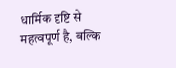धार्मिक दृष्टि से महत्वपूर्ण है, बल्कि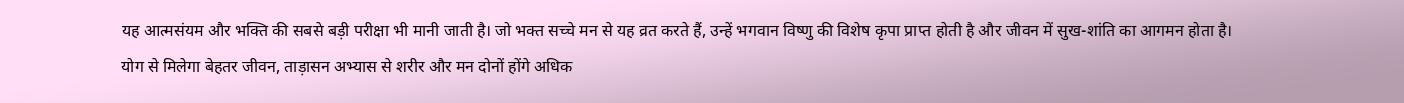यह आत्मसंयम और भक्ति की सबसे बड़ी परीक्षा भी मानी जाती है। जो भक्त सच्चे मन से यह व्रत करते हैं, उन्हें भगवान विष्णु की विशेष कृपा प्राप्त होती है और जीवन में सुख-शांति का आगमन होता है।
योग से मिलेगा बेहतर जीवन, ताड़ासन अभ्यास से शरीर और मन दोनों होंगे अधिक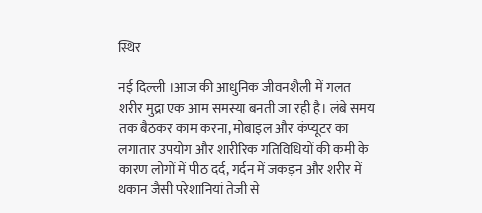स्थिर

नई दिल्ली ।आज की आधुनिक जीवनशैली में गलत शरीर मुद्रा एक आम समस्या बनती जा रही है। लंबे समय तक बैठकर काम करना, मोबाइल और कंप्यूटर का लगातार उपयोग और शारीरिक गतिविधियों की कमी के कारण लोगों में पीठ दर्द, गर्दन में जकड़न और शरीर में थकान जैसी परेशानियां तेजी से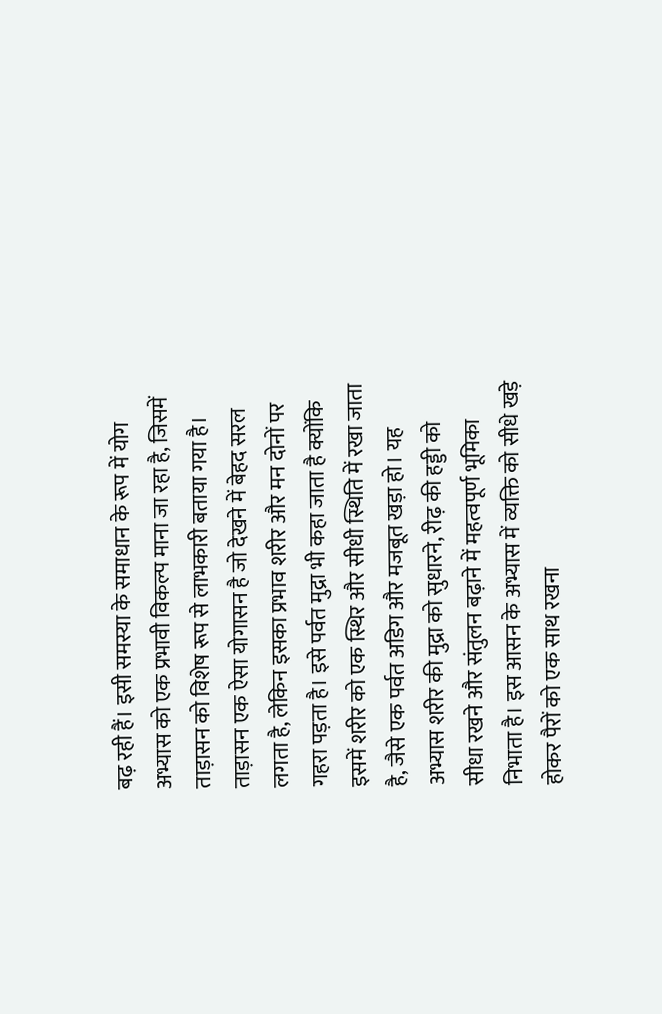बढ़ रही हैं। इसी समस्या के समाधान के रूप में योग अभ्यास को एक प्रभावी विकल्प माना जा रहा है, जिसमें ताड़ासन को विशेष रूप से लाभकारी बताया गया है। ताड़ासन एक ऐसा योगासन है जो देखने में बेहद सरल लगता है, लेकिन इसका प्रभाव शरीर और मन दोनों पर गहरा पड़ता है। इसे पर्वत मुद्रा भी कहा जाता है क्योंकि इसमें शरीर को एक स्थिर और सीधी स्थिति में रखा जाता है, जैसे एक पर्वत अडिग और मजबूत खड़ा हो। यह अभ्यास शरीर की मुद्रा को सुधारने, रीढ़ की हड्डी को सीधा रखने और संतुलन बढ़ाने में महत्वपूर्ण भूमिका निभाता है। इस आसन के अभ्यास में व्यक्ति को सीधे खड़े होकर पैरों को एक साथ रखना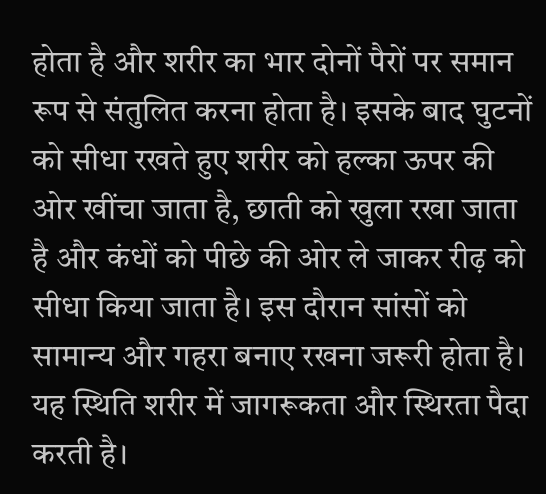होता है और शरीर का भार दोनों पैरों पर समान रूप से संतुलित करना होता है। इसके बाद घुटनों को सीधा रखते हुए शरीर को हल्का ऊपर की ओर खींचा जाता है, छाती को खुला रखा जाता है और कंधों को पीछे की ओर ले जाकर रीढ़ को सीधा किया जाता है। इस दौरान सांसों को सामान्य और गहरा बनाए रखना जरूरी होता है। यह स्थिति शरीर में जागरूकता और स्थिरता पैदा करती है।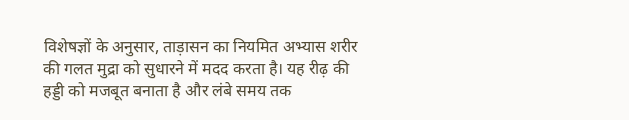विशेषज्ञों के अनुसार, ताड़ासन का नियमित अभ्यास शरीर की गलत मुद्रा को सुधारने में मदद करता है। यह रीढ़ की हड्डी को मजबूत बनाता है और लंबे समय तक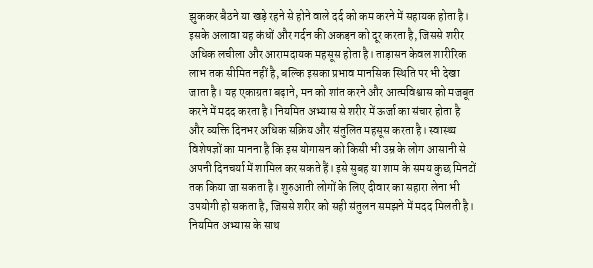झुककर बैठने या खड़े रहने से होने वाले दर्द को कम करने में सहायक होता है। इसके अलावा यह कंधों और गर्दन की अकड़न को दूर करता है, जिससे शरीर अधिक लचीला और आरामदायक महसूस होता है। ताड़ासन केवल शारीरिक लाभ तक सीमित नहीं है, बल्कि इसका प्रभाव मानसिक स्थिति पर भी देखा जाता है। यह एकाग्रता बढ़ाने, मन को शांत करने और आत्मविश्वास को मजबूत करने में मदद करता है। नियमित अभ्यास से शरीर में ऊर्जा का संचार होता है और व्यक्ति दिनभर अधिक सक्रिय और संतुलित महसूस करता है। स्वास्थ्य विशेषज्ञों का मानना है कि इस योगासन को किसी भी उम्र के लोग आसानी से अपनी दिनचर्या में शामिल कर सकते हैं। इसे सुबह या शाम के समय कुछ मिनटों तक किया जा सकता है। शुरुआती लोगों के लिए दीवार का सहारा लेना भी उपयोगी हो सकता है, जिससे शरीर को सही संतुलन समझने में मदद मिलती है। नियमित अभ्यास के साथ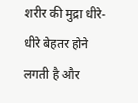शरीर की मुद्रा धीरे-धीरे बेहतर होने लगती है और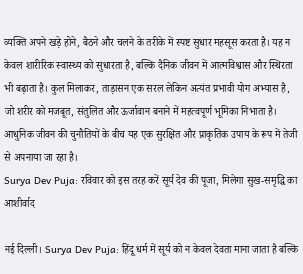व्यक्ति अपने खड़े होने, बैठने और चलने के तरीके में स्पष्ट सुधार महसूस करता है। यह न केवल शारीरिक स्वास्थ्य को सुधारता है, बल्कि दैनिक जीवन में आत्मविश्वास और स्थिरता भी बढ़ाता है। कुल मिलाकर, ताड़ासन एक सरल लेकिन अत्यंत प्रभावी योग अभ्यास है, जो शरीर को मजबूत, संतुलित और ऊर्जावान बनाने में महत्वपूर्ण भूमिका निभाता है। आधुनिक जीवन की चुनौतियों के बीच यह एक सुरक्षित और प्राकृतिक उपाय के रूप में तेजी से अपनाया जा रहा है।
Surya Dev Puja: रविवार को इस तरह करें सूर्य देव की पूजा, मिलेगा सुख-समृद्धि का आशीर्वाद

नई दिल्ली। Surya Dev Puja: हिंदू धर्म में सूर्य को न केवल देवता माना जाता है बल्कि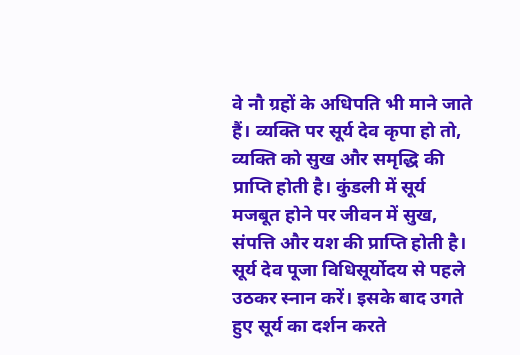वे नौ ग्रहों के अधिपति भी माने जाते हैं। व्यक्ति पर सूर्य देव कृपा हो तो, व्यक्ति को सुख और समृद्धि की प्राप्ति होती है। कुंडली में सूर्य मजबूत होने पर जीवन में सुख, संपत्ति और यश की प्राप्ति होती है। सूर्य देव पूजा विधिसूर्योदय से पहले उठकर स्नान करें। इसके बाद उगते हुए सूर्य का दर्शन करते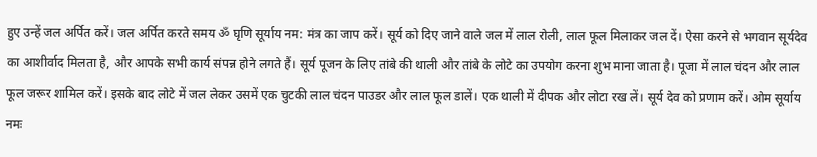हुए उन्हें जल अर्पित करें। जल अर्पित करते समय ॐ घृणि सूर्याय नम: मंत्र का जाप करें। सूर्य को दिए जाने वाले जल में लाल रोली, लाल फूल मिलाकर जल दें। ऐसा करने से भगवान सूर्यदेव का आशीर्वाद मिलता है, और आपके सभी कार्य संपन्न होने लगते हैं। सूर्य पूजन के लिए तांबे की थाली और तांबे के लोटे का उपयोग करना शुभ माना जाता है। पूजा में लाल चंदन और लाल फूल जरूर शामिल करें। इसके बाद लोटे में जल लेकर उसमें एक चुटकी लाल चंदन पाउडर और लाल फूल डालें। एक थाली में दीपक और लोटा रख लें। सूर्य देव को प्रणाम करें। ओम सूर्याय नमः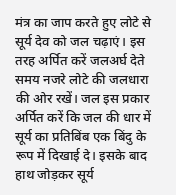मंत्र का जाप करते हुए लोटे से सूर्य देव को जल चढ़ाएं। इस तरह अर्पित करें जलअर्घ देते समय नजरे लोटे की जलधारा की ओर रखें। जल इस प्रकार अर्पित करें कि जल की धार में सूर्य का प्रतिबिंब एक बिंदु के रूप में दिखाई दे। इसके बाद हाथ जोड़कर सूर्य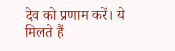देव को प्रणाम करें। ये मिलते हैं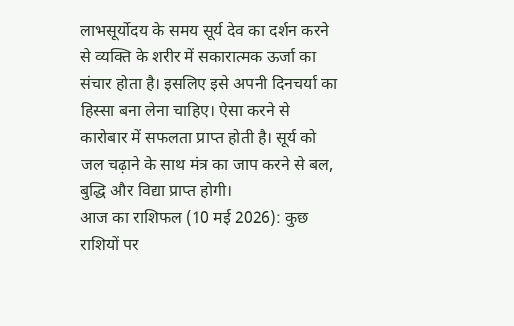लाभसूर्योदय के समय सूर्य देव का दर्शन करने से व्यक्ति के शरीर में सकारात्मक ऊर्जा का संचार होता है। इसलिए इसे अपनी दिनचर्या का हिस्सा बना लेना चाहिए। ऐसा करने से कारोबार में सफलता प्राप्त होती है। सूर्य को जल चढ़ाने के साथ मंत्र का जाप करने से बल, बुद्धि और विद्या प्राप्त होगी।
आज का राशिफल (10 मई 2026): कुछ राशियों पर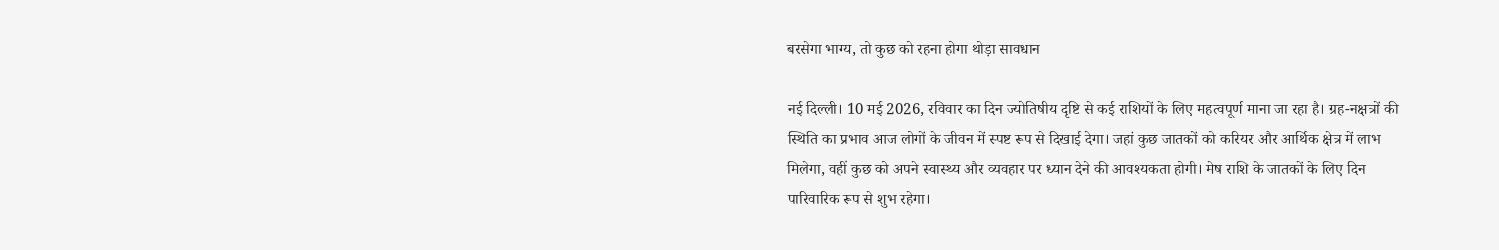बरसेगा भाग्य, तो कुछ को रहना होगा थोड़ा सावधान

नई दिल्ली। 10 मई 2026, रविवार का दिन ज्योतिषीय दृष्टि से कई राशियों के लिए महत्वपूर्ण माना जा रहा है। ग्रह-नक्षत्रों की स्थिति का प्रभाव आज लोगों के जीवन में स्पष्ट रूप से दिखाई देगा। जहां कुछ जातकों को करियर और आर्थिक क्षेत्र में लाभ मिलेगा, वहीं कुछ को अपने स्वास्थ्य और व्यवहार पर ध्यान देने की आवश्यकता होगी। मेष राशि के जातकों के लिए दिन पारिवारिक रूप से शुभ रहेगा।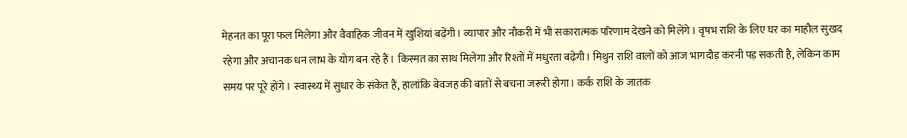मेहनत का पूरा फल मिलेगा और वैवाहिक जीवन में खुशियां बढ़ेंगी। व्यापार और नौकरी में भी सकारात्मक परिणाम देखने को मिलेंगे। वृषभ राशि के लिए घर का माहौल सुखद रहेगा और अचानक धन लाभ के योग बन रहे हैं। किस्मत का साथ मिलेगा और रिश्तों में मधुरता बढ़ेगी। मिथुन राशि वालों को आज भागदौड़ करनी पड़ सकती है, लेकिन काम समय पर पूरे होंगे। स्वास्थ्य में सुधार के संकेत हैं, हालांकि बेवजह की बातों से बचना जरूरी होगा। कर्क राशि के जातक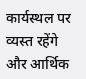कार्यस्थल पर व्यस्त रहेंगे और आर्थिक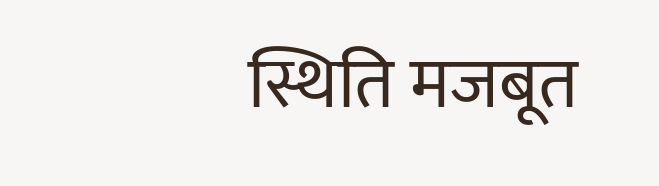स्थिति मजबूत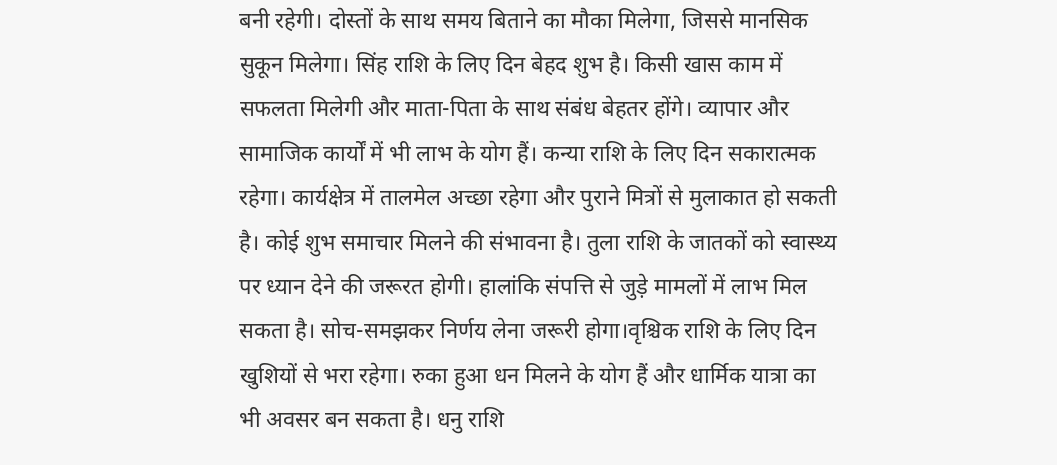बनी रहेगी। दोस्तों के साथ समय बिताने का मौका मिलेगा, जिससे मानसिक सुकून मिलेगा। सिंह राशि के लिए दिन बेहद शुभ है। किसी खास काम में सफलता मिलेगी और माता-पिता के साथ संबंध बेहतर होंगे। व्यापार और सामाजिक कार्यों में भी लाभ के योग हैं। कन्या राशि के लिए दिन सकारात्मक रहेगा। कार्यक्षेत्र में तालमेल अच्छा रहेगा और पुराने मित्रों से मुलाकात हो सकती है। कोई शुभ समाचार मिलने की संभावना है। तुला राशि के जातकों को स्वास्थ्य पर ध्यान देने की जरूरत होगी। हालांकि संपत्ति से जुड़े मामलों में लाभ मिल सकता है। सोच-समझकर निर्णय लेना जरूरी होगा।वृश्चिक राशि के लिए दिन खुशियों से भरा रहेगा। रुका हुआ धन मिलने के योग हैं और धार्मिक यात्रा का भी अवसर बन सकता है। धनु राशि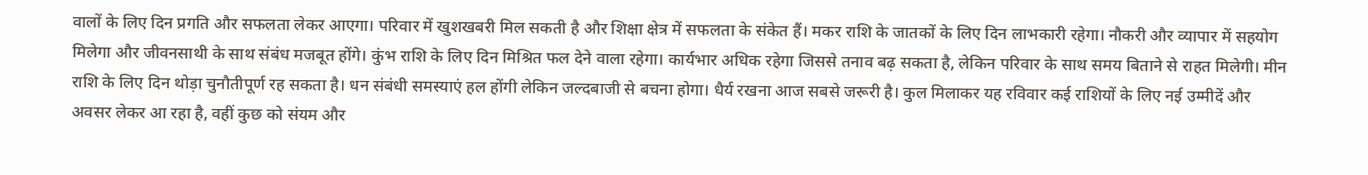वालों के लिए दिन प्रगति और सफलता लेकर आएगा। परिवार में खुशखबरी मिल सकती है और शिक्षा क्षेत्र में सफलता के संकेत हैं। मकर राशि के जातकों के लिए दिन लाभकारी रहेगा। नौकरी और व्यापार में सहयोग मिलेगा और जीवनसाथी के साथ संबंध मजबूत होंगे। कुंभ राशि के लिए दिन मिश्रित फल देने वाला रहेगा। कार्यभार अधिक रहेगा जिससे तनाव बढ़ सकता है, लेकिन परिवार के साथ समय बिताने से राहत मिलेगी। मीन राशि के लिए दिन थोड़ा चुनौतीपूर्ण रह सकता है। धन संबंधी समस्याएं हल होंगी लेकिन जल्दबाजी से बचना होगा। धैर्य रखना आज सबसे जरूरी है। कुल मिलाकर यह रविवार कई राशियों के लिए नई उम्मीदें और अवसर लेकर आ रहा है, वहीं कुछ को संयम और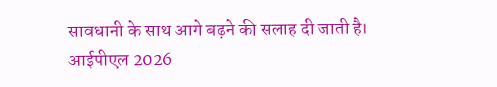सावधानी के साथ आगे बढ़ने की सलाह दी जाती है।
आईपीएल 2026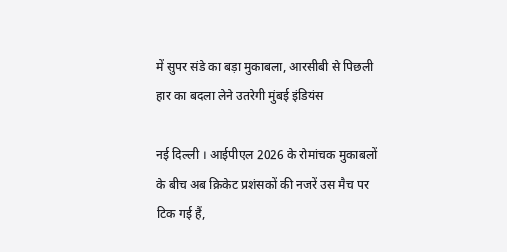में सुपर संडे का बड़ा मुकाबला, आरसीबी से पिछली हार का बदला लेने उतरेगी मुंबई इंडियंस

नई दिल्ली । आईपीएल 2026 के रोमांचक मुकाबलों के बीच अब क्रिकेट प्रशंसकों की नजरें उस मैच पर टिक गई हैं,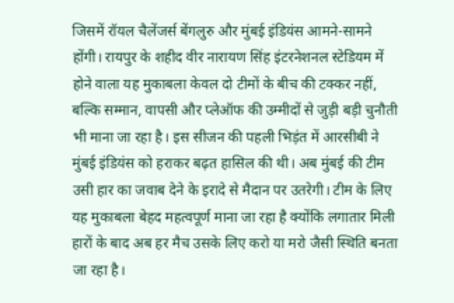जिसमें रॉयल चैलेंजर्स बेंगलुरु और मुंबई इंडियंस आमने-सामने होंगी। रायपुर के शहीद वीर नारायण सिंह इंटरनेशनल स्टेडियम में होने वाला यह मुकाबला केवल दो टीमों के बीच की टक्कर नहीं, बल्कि सम्मान, वापसी और प्लेऑफ की उम्मीदों से जुड़ी बड़ी चुनौती भी माना जा रहा है। इस सीजन की पहली भिड़ंत में आरसीबी ने मुंबई इंडियंस को हराकर बढ़त हासिल की थी। अब मुंबई की टीम उसी हार का जवाब देने के इरादे से मैदान पर उतरेगी। टीम के लिए यह मुकाबला बेहद महत्वपूर्ण माना जा रहा है क्योंकि लगातार मिली हारों के बाद अब हर मैच उसके लिए करो या मरो जैसी स्थिति बनता जा रहा है।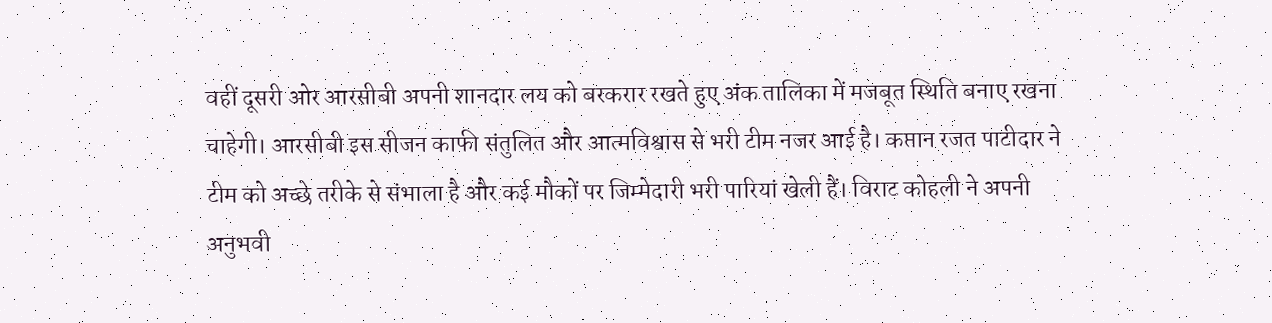वहीं दूसरी ओर आरसीबी अपनी शानदार लय को बरकरार रखते हुए अंक तालिका में मजबूत स्थिति बनाए रखना चाहेगी। आरसीबी इस सीजन काफी संतुलित और आत्मविश्वास से भरी टीम नजर आई है। कप्तान रजत पाटीदार ने टीम को अच्छे तरीके से संभाला है और कई मौकों पर जिम्मेदारी भरी पारियां खेली हैं। विराट कोहली ने अपनी अनुभवी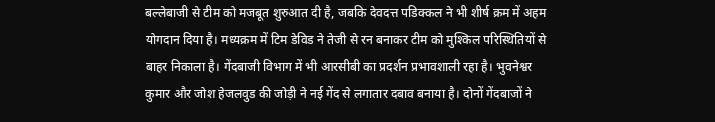बल्लेबाजी से टीम को मजबूत शुरुआत दी है, जबकि देवदत्त पडिक्कल ने भी शीर्ष क्रम में अहम योगदान दिया है। मध्यक्रम में टिम डेविड ने तेजी से रन बनाकर टीम को मुश्किल परिस्थितियों से बाहर निकाला है। गेंदबाजी विभाग में भी आरसीबी का प्रदर्शन प्रभावशाली रहा है। भुवनेश्वर कुमार और जोश हेजलवुड की जोड़ी ने नई गेंद से लगातार दबाव बनाया है। दोनों गेंदबाजों ने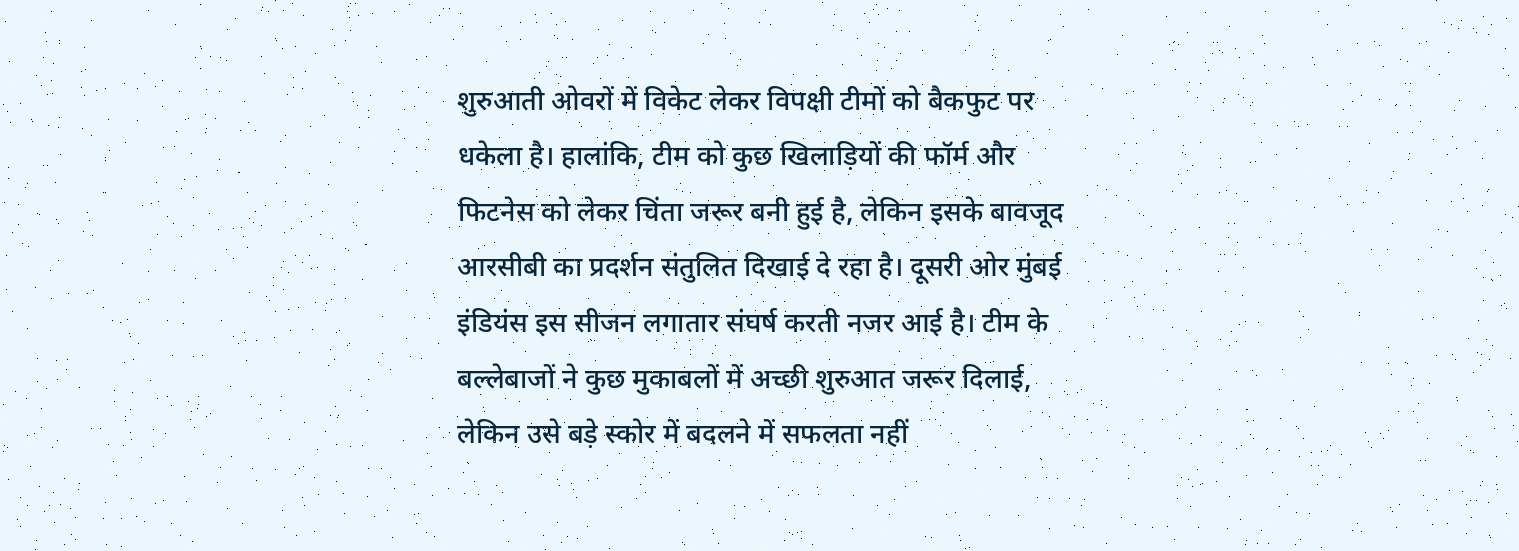शुरुआती ओवरों में विकेट लेकर विपक्षी टीमों को बैकफुट पर धकेला है। हालांकि, टीम को कुछ खिलाड़ियों की फॉर्म और फिटनेस को लेकर चिंता जरूर बनी हुई है, लेकिन इसके बावजूद आरसीबी का प्रदर्शन संतुलित दिखाई दे रहा है। दूसरी ओर मुंबई इंडियंस इस सीजन लगातार संघर्ष करती नजर आई है। टीम के बल्लेबाजों ने कुछ मुकाबलों में अच्छी शुरुआत जरूर दिलाई, लेकिन उसे बड़े स्कोर में बदलने में सफलता नहीं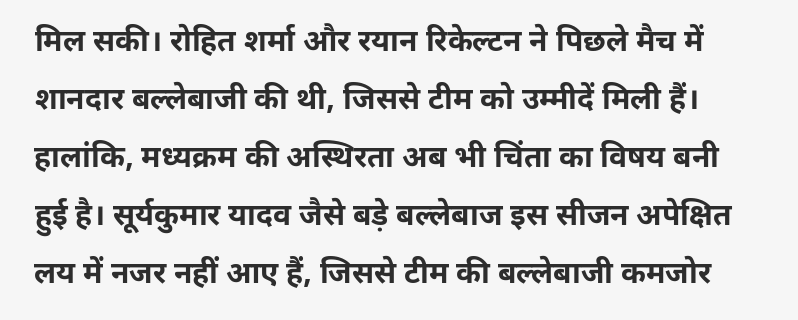मिल सकी। रोहित शर्मा और रयान रिकेल्टन ने पिछले मैच में शानदार बल्लेबाजी की थी, जिससे टीम को उम्मीदें मिली हैं। हालांकि, मध्यक्रम की अस्थिरता अब भी चिंता का विषय बनी हुई है। सूर्यकुमार यादव जैसे बड़े बल्लेबाज इस सीजन अपेक्षित लय में नजर नहीं आए हैं, जिससे टीम की बल्लेबाजी कमजोर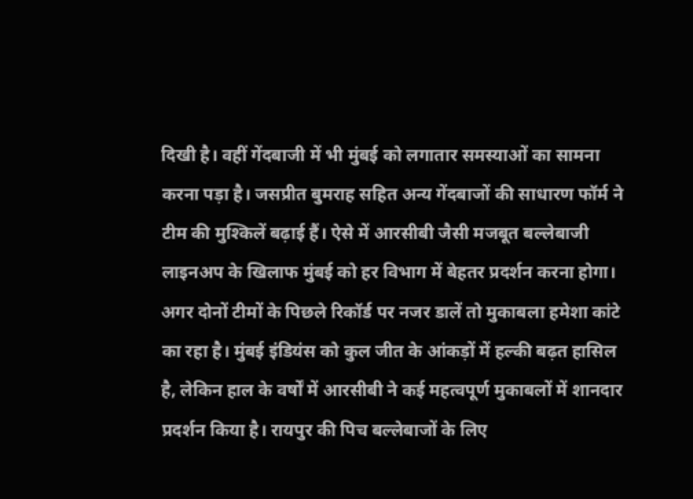दिखी है। वहीं गेंदबाजी में भी मुंबई को लगातार समस्याओं का सामना करना पड़ा है। जसप्रीत बुमराह सहित अन्य गेंदबाजों की साधारण फॉर्म ने टीम की मुश्किलें बढ़ाई हैं। ऐसे में आरसीबी जैसी मजबूत बल्लेबाजी लाइनअप के खिलाफ मुंबई को हर विभाग में बेहतर प्रदर्शन करना होगा। अगर दोनों टीमों के पिछले रिकॉर्ड पर नजर डालें तो मुकाबला हमेशा कांटे का रहा है। मुंबई इंडियंस को कुल जीत के आंकड़ों में हल्की बढ़त हासिल है, लेकिन हाल के वर्षों में आरसीबी ने कई महत्वपूर्ण मुकाबलों में शानदार प्रदर्शन किया है। रायपुर की पिच बल्लेबाजों के लिए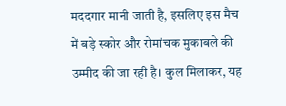मददगार मानी जाती है, इसलिए इस मैच में बड़े स्कोर और रोमांचक मुकाबले की उम्मीद की जा रही है। कुल मिलाकर, यह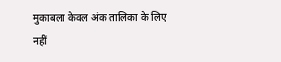मुकाबला केवल अंक तालिका के लिए नहीं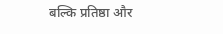बल्कि प्रतिष्ठा और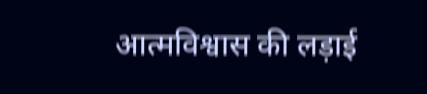आत्मविश्वास की लड़ाई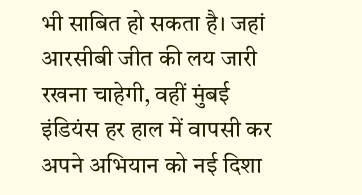भी साबित हो सकता है। जहां आरसीबी जीत की लय जारी रखना चाहेगी, वहीं मुंबई इंडियंस हर हाल में वापसी कर अपने अभियान को नई दिशा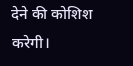देने की कोशिश करेगी।